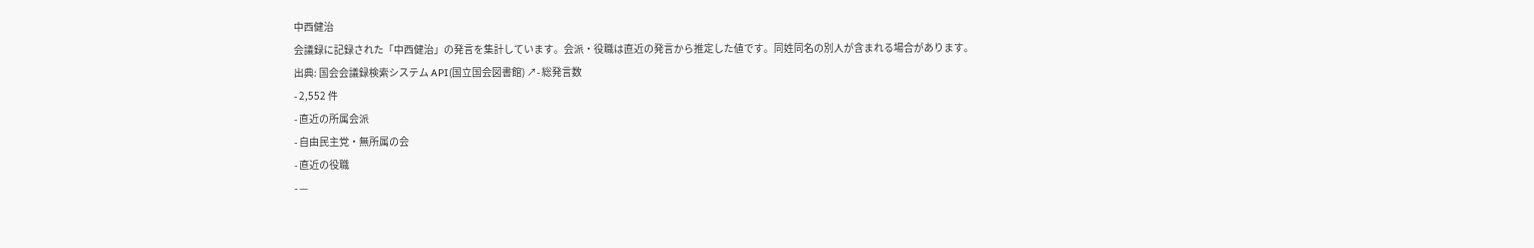中西健治
会議録に記録された「中西健治」の発言を集計しています。会派・役職は直近の発言から推定した値です。同姓同名の別人が含まれる場合があります。
出典: 国会会議録検索システム API(国立国会図書館) ↗- 総発言数
- 2,552 件
- 直近の所属会派
- 自由民主党・無所属の会
- 直近の役職
- —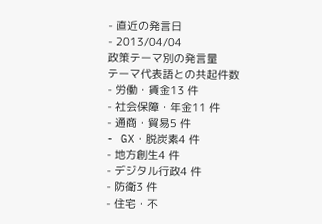- 直近の発言日
- 2013/04/04
政策テーマ別の発言量
テーマ代表語との共起件数- 労働・賃金13 件
- 社会保障・年金11 件
- 通商・貿易5 件
- GX・脱炭素4 件
- 地方創生4 件
- デジタル行政4 件
- 防衛3 件
- 住宅・不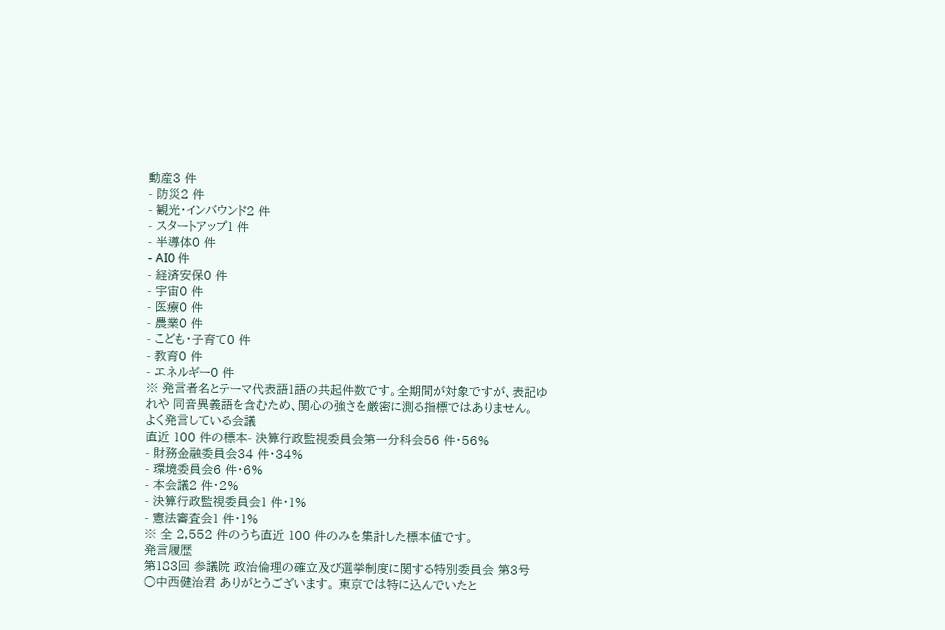動産3 件
- 防災2 件
- 観光・インバウンド2 件
- スタートアップ1 件
- 半導体0 件
- AI0 件
- 経済安保0 件
- 宇宙0 件
- 医療0 件
- 農業0 件
- こども・子育て0 件
- 教育0 件
- エネルギー0 件
※ 発言者名とテーマ代表語1語の共起件数です。全期間が対象ですが、表記ゆれや 同音異義語を含むため、関心の強さを厳密に測る指標ではありません。
よく発言している会議
直近 100 件の標本- 決算行政監視委員会第一分科会56 件・56%
- 財務金融委員会34 件・34%
- 環境委員会6 件・6%
- 本会議2 件・2%
- 決算行政監視委員会1 件・1%
- 憲法審査会1 件・1%
※ 全 2,552 件のうち直近 100 件のみを集計した標本値です。
発言履歴
第183回 参議院 政治倫理の確立及び選挙制度に関する特別委員会 第3号
○中西健治君 ありがとうございます。 東京では特に込んでいたと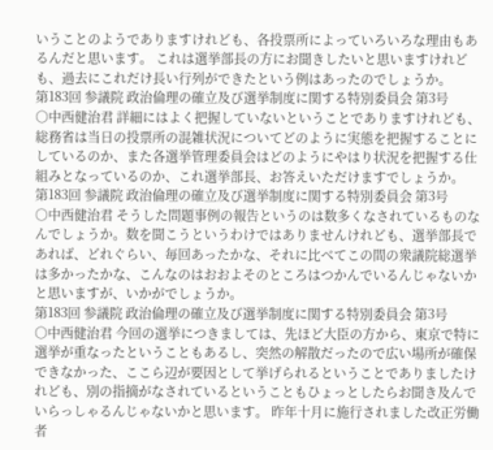いうことのようでありますけれども、各投票所によっていろいろな理由もあるんだと思います。 これは選挙部長の方にお聞きしたいと思いますけれども、過去にこれだけ長い行列ができたという例はあったのでしょうか。
第183回 参議院 政治倫理の確立及び選挙制度に関する特別委員会 第3号
○中西健治君 詳細にはよく把握していないということでありますけれども、総務省は当日の投票所の混雑状況についてどのように実態を把握することにしているのか、また各選挙管理委員会はどのようにやはり状況を把握する仕組みとなっているのか、これ選挙部長、お答えいただけますでしょうか。
第183回 参議院 政治倫理の確立及び選挙制度に関する特別委員会 第3号
○中西健治君 そうした問題事例の報告というのは数多くなされているものなんでしょうか。数を聞こうというわけではありませんけれども、選挙部長であれば、どれぐらい、毎回あったかな、それに比べてこの間の衆議院総選挙は多かったかな、こんなのはおおよそのところはつかんでいるんじゃないかと思いますが、いかがでしょうか。
第183回 参議院 政治倫理の確立及び選挙制度に関する特別委員会 第3号
○中西健治君 今回の選挙につきましては、先ほど大臣の方から、東京で特に選挙が重なったということもあるし、突然の解散だったので広い場所が確保できなかった、ここら辺が要因として挙げられるということでありましたけれども、別の指摘がなされているということもひょっとしたらお聞き及んでいらっしゃるんじゃないかと思います。 昨年十月に施行されました改正労働者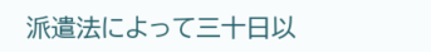派遣法によって三十日以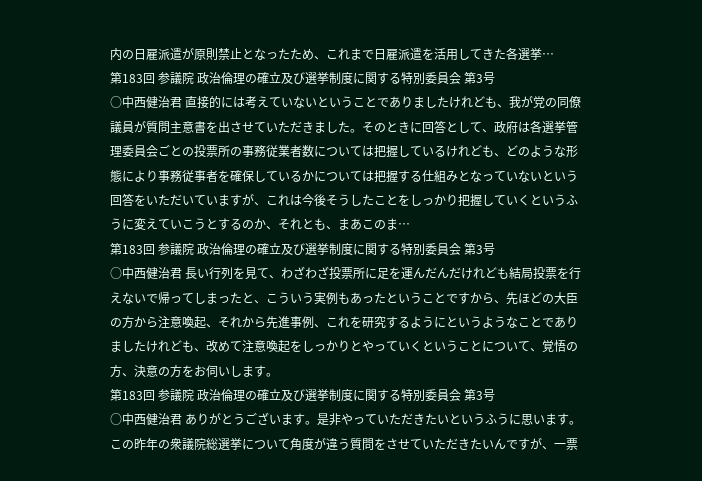内の日雇派遣が原則禁止となったため、これまで日雇派遣を活用してきた各選挙…
第183回 参議院 政治倫理の確立及び選挙制度に関する特別委員会 第3号
○中西健治君 直接的には考えていないということでありましたけれども、我が党の同僚議員が質問主意書を出させていただきました。そのときに回答として、政府は各選挙管理委員会ごとの投票所の事務従業者数については把握しているけれども、どのような形態により事務従事者を確保しているかについては把握する仕組みとなっていないという回答をいただいていますが、これは今後そうしたことをしっかり把握していくというふうに変えていこうとするのか、それとも、まあこのま…
第183回 参議院 政治倫理の確立及び選挙制度に関する特別委員会 第3号
○中西健治君 長い行列を見て、わざわざ投票所に足を運んだんだけれども結局投票を行えないで帰ってしまったと、こういう実例もあったということですから、先ほどの大臣の方から注意喚起、それから先進事例、これを研究するようにというようなことでありましたけれども、改めて注意喚起をしっかりとやっていくということについて、覚悟の方、決意の方をお伺いします。
第183回 参議院 政治倫理の確立及び選挙制度に関する特別委員会 第3号
○中西健治君 ありがとうございます。是非やっていただきたいというふうに思います。 この昨年の衆議院総選挙について角度が違う質問をさせていただきたいんですが、一票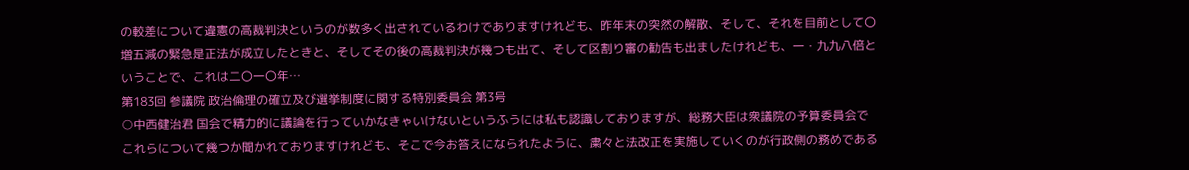の較差について違憲の高裁判決というのが数多く出されているわけでありますけれども、昨年末の突然の解散、そして、それを目前として〇増五減の緊急是正法が成立したときと、そしてその後の高裁判決が幾つも出て、そして区割り審の勧告も出ましたけれども、一・九九八倍ということで、これは二〇一〇年…
第183回 参議院 政治倫理の確立及び選挙制度に関する特別委員会 第3号
○中西健治君 国会で精力的に議論を行っていかなきゃいけないというふうには私も認識しておりますが、総務大臣は衆議院の予算委員会でこれらについて幾つか聞かれておりますけれども、そこで今お答えになられたように、粛々と法改正を実施していくのが行政側の務めである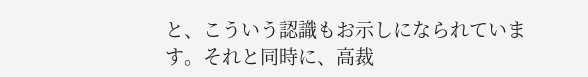と、こういう認識もお示しになられています。それと同時に、高裁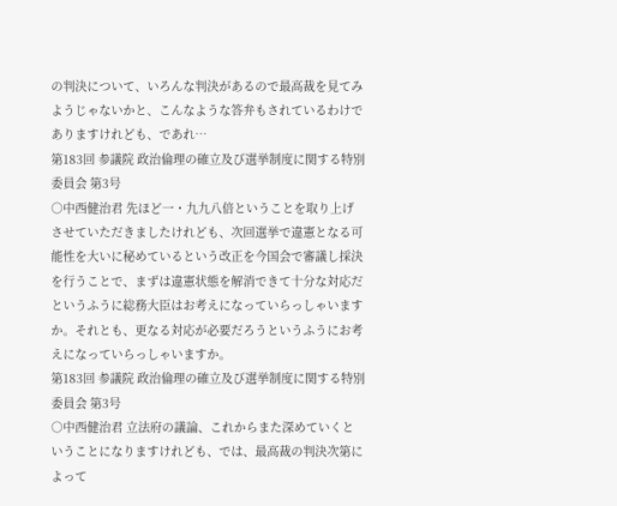の判決について、いろんな判決があるので最高裁を見てみようじゃないかと、こんなような答弁もされているわけでありますけれども、であれ…
第183回 参議院 政治倫理の確立及び選挙制度に関する特別委員会 第3号
○中西健治君 先ほど一・九九八倍ということを取り上げさせていただきましたけれども、次回選挙で違憲となる可能性を大いに秘めているという改正を今国会で審議し採決を行うことで、まずは違憲状態を解消できて十分な対応だというふうに総務大臣はお考えになっていらっしゃいますか。それとも、更なる対応が必要だろうというふうにお考えになっていらっしゃいますか。
第183回 参議院 政治倫理の確立及び選挙制度に関する特別委員会 第3号
○中西健治君 立法府の議論、これからまた深めていくということになりますけれども、では、最高裁の判決次第によって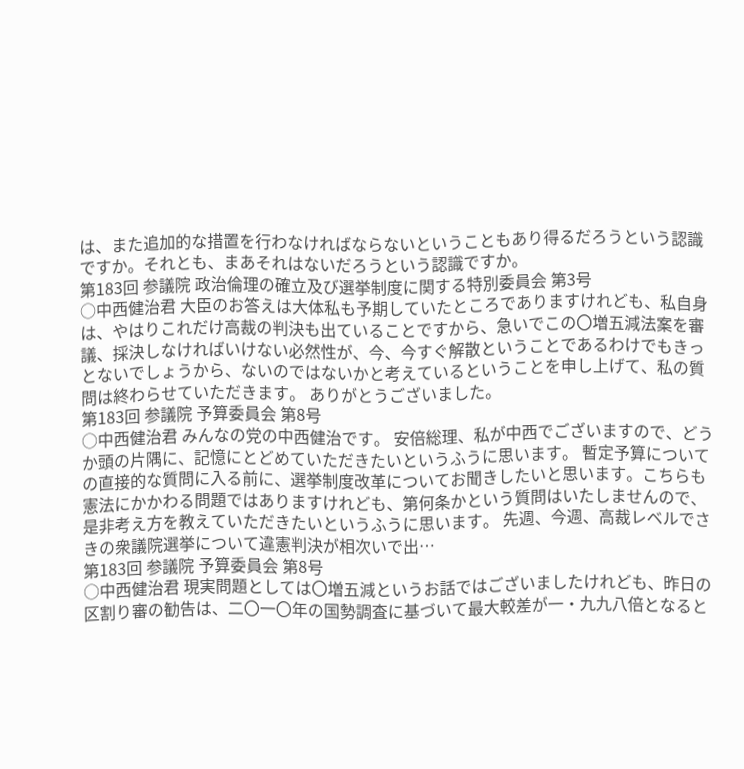は、また追加的な措置を行わなければならないということもあり得るだろうという認識ですか。それとも、まあそれはないだろうという認識ですか。
第183回 参議院 政治倫理の確立及び選挙制度に関する特別委員会 第3号
○中西健治君 大臣のお答えは大体私も予期していたところでありますけれども、私自身は、やはりこれだけ高裁の判決も出ていることですから、急いでこの〇増五減法案を審議、採決しなければいけない必然性が、今、今すぐ解散ということであるわけでもきっとないでしょうから、ないのではないかと考えているということを申し上げて、私の質問は終わらせていただきます。 ありがとうございました。
第183回 参議院 予算委員会 第8号
○中西健治君 みんなの党の中西健治です。 安倍総理、私が中西でございますので、どうか頭の片隅に、記憶にとどめていただきたいというふうに思います。 暫定予算についての直接的な質問に入る前に、選挙制度改革についてお聞きしたいと思います。こちらも憲法にかかわる問題ではありますけれども、第何条かという質問はいたしませんので、是非考え方を教えていただきたいというふうに思います。 先週、今週、高裁レベルでさきの衆議院選挙について違憲判決が相次いで出…
第183回 参議院 予算委員会 第8号
○中西健治君 現実問題としては〇増五減というお話ではございましたけれども、昨日の区割り審の勧告は、二〇一〇年の国勢調査に基づいて最大較差が一・九九八倍となると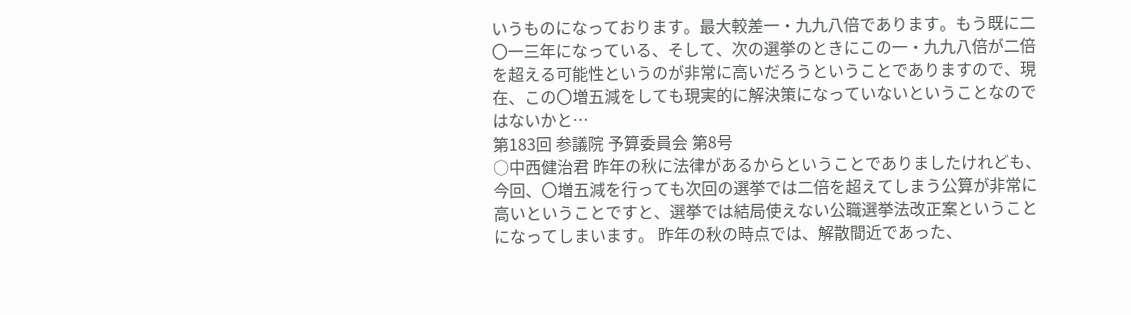いうものになっております。最大較差一・九九八倍であります。もう既に二〇一三年になっている、そして、次の選挙のときにこの一・九九八倍が二倍を超える可能性というのが非常に高いだろうということでありますので、現在、この〇増五減をしても現実的に解決策になっていないということなのではないかと…
第183回 参議院 予算委員会 第8号
○中西健治君 昨年の秋に法律があるからということでありましたけれども、今回、〇増五減を行っても次回の選挙では二倍を超えてしまう公算が非常に高いということですと、選挙では結局使えない公職選挙法改正案ということになってしまいます。 昨年の秋の時点では、解散間近であった、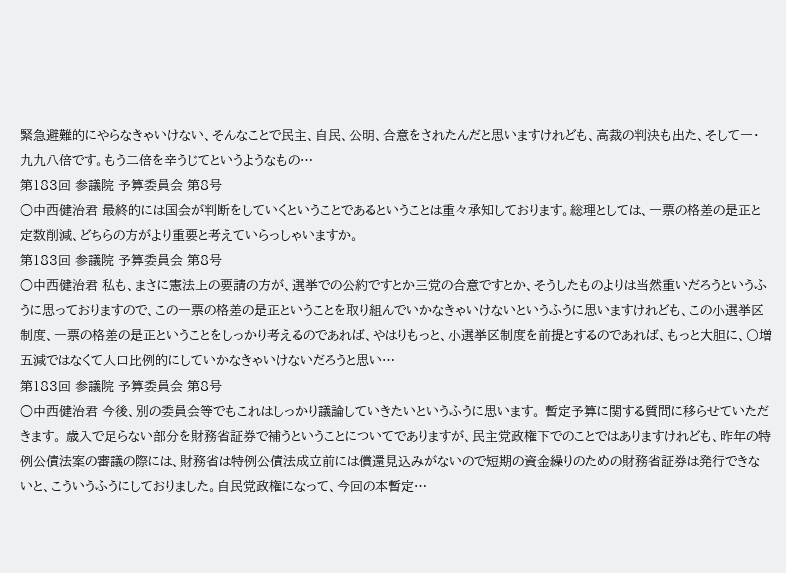緊急避難的にやらなきゃいけない、そんなことで民主、自民、公明、合意をされたんだと思いますけれども、高裁の判決も出た、そして一・九九八倍です。もう二倍を辛うじてというようなもの…
第183回 参議院 予算委員会 第8号
○中西健治君 最終的には国会が判断をしていくということであるということは重々承知しております。総理としては、一票の格差の是正と定数削減、どちらの方がより重要と考えていらっしゃいますか。
第183回 参議院 予算委員会 第8号
○中西健治君 私も、まさに憲法上の要請の方が、選挙での公約ですとか三党の合意ですとか、そうしたものよりは当然重いだろうというふうに思っておりますので、この一票の格差の是正ということを取り組んでいかなきゃいけないというふうに思いますけれども、この小選挙区制度、一票の格差の是正ということをしっかり考えるのであれば、やはりもっと、小選挙区制度を前提とするのであれば、もっと大胆に、〇増五減ではなくて人口比例的にしていかなきゃいけないだろうと思い…
第183回 参議院 予算委員会 第8号
○中西健治君 今後、別の委員会等でもこれはしっかり議論していきたいというふうに思います。 暫定予算に関する質問に移らせていただきます。 歳入で足らない部分を財務省証券で補うということについてでありますが、民主党政権下でのことではありますけれども、昨年の特例公債法案の審議の際には、財務省は特例公債法成立前には償還見込みがないので短期の資金繰りのための財務省証券は発行できないと、こういうふうにしておりました。自民党政権になって、今回の本暫定…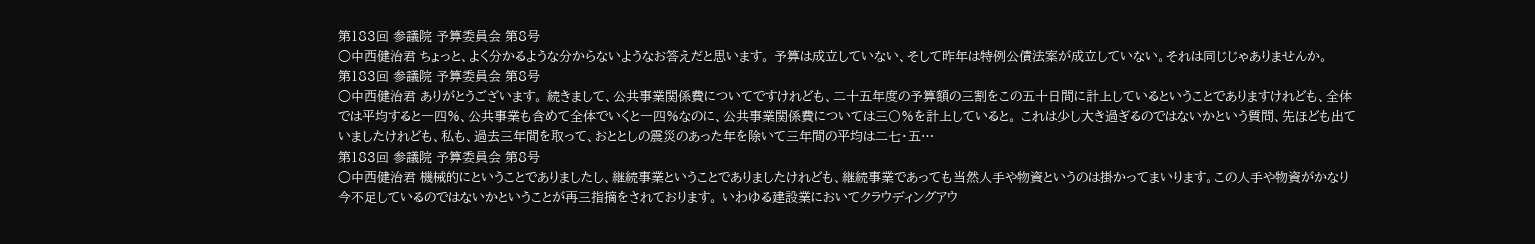第183回 参議院 予算委員会 第8号
○中西健治君 ちょっと、よく分かるような分からないようなお答えだと思います。 予算は成立していない、そして昨年は特例公債法案が成立していない。それは同じじゃありませんか。
第183回 参議院 予算委員会 第8号
○中西健治君 ありがとうございます。 続きまして、公共事業関係費についてですけれども、二十五年度の予算額の三割をこの五十日間に計上しているということでありますけれども、全体では平均すると一四%、公共事業も含めて全体でいくと一四%なのに、公共事業関係費については三〇%を計上していると。 これは少し大き過ぎるのではないかという質問、先ほども出ていましたけれども、私も、過去三年間を取って、おととしの震災のあった年を除いて三年間の平均は二七・五…
第183回 参議院 予算委員会 第8号
○中西健治君 機械的にということでありましたし、継続事業ということでありましたけれども、継続事業であっても当然人手や物資というのは掛かってまいります。この人手や物資がかなり今不足しているのではないかということが再三指摘をされております。 いわゆる建設業においてクラウディングアウ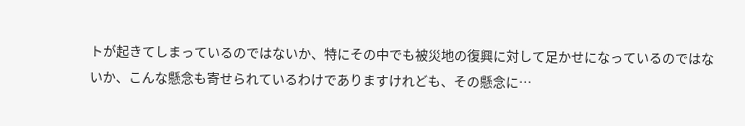トが起きてしまっているのではないか、特にその中でも被災地の復興に対して足かせになっているのではないか、こんな懸念も寄せられているわけでありますけれども、その懸念に…